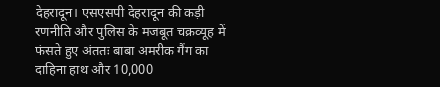देहरादून। एसएसपी देहरादून की कड़ी रणनीति और पुलिस के मजबूत चक्रव्यूह में फंसते हुए अंततः बाबा अमरीक गैंग का दाहिना हाथ और 10,000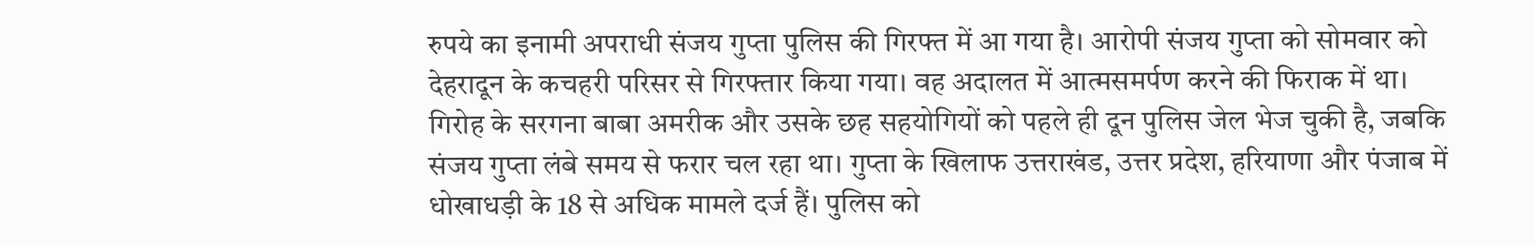रुपये का इनामी अपराधी संजय गुप्ता पुलिस की गिरफ्त में आ गया है। आरोपी संजय गुप्ता को सोमवार को देहरादून के कचहरी परिसर से गिरफ्तार किया गया। वह अदालत में आत्मसमर्पण करने की फिराक में था। गिरोह के सरगना बाबा अमरीक और उसके छह सहयोगियों को पहले ही दून पुलिस जेल भेज चुकी है, जबकि संजय गुप्ता लंबे समय से फरार चल रहा था। गुप्ता के खिलाफ उत्तराखंड, उत्तर प्रदेश, हरियाणा और पंजाब में धोखाधड़ी के 18 से अधिक मामले दर्ज हैं। पुलिस को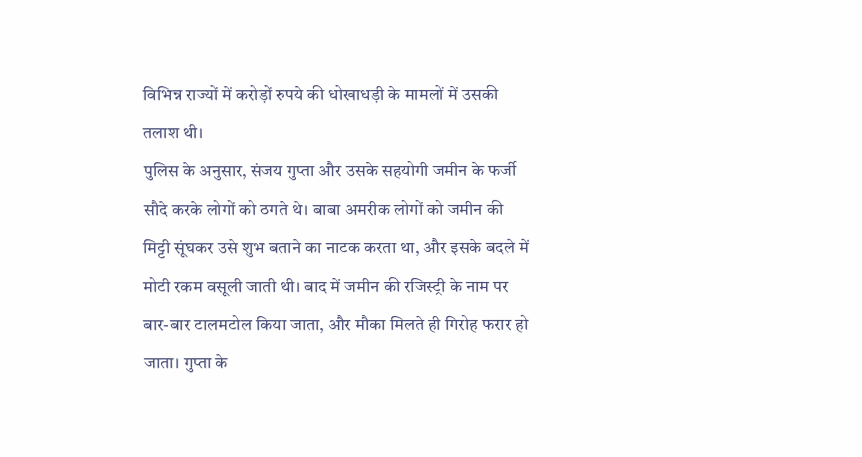विभिन्न राज्यों में करोड़ों रुपये की धोखाधड़ी के मामलों में उसकी तलाश थी।
पुलिस के अनुसार, संजय गुप्ता और उसके सहयोगी जमीन के फर्जी सौदे करके लोगों को ठगते थे। बाबा अमरीक लोगों को जमीन की मिट्टी सूंघकर उसे शुभ बताने का नाटक करता था, और इसके बदले में मोटी रकम वसूली जाती थी। बाद में जमीन की रजिस्ट्री के नाम पर बार-बार टालमटोल किया जाता, और मौका मिलते ही गिरोह फरार हो जाता। गुप्ता के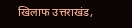खिलाफ उत्तराखंड,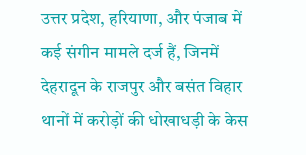उत्तर प्रदेश, हरियाणा, और पंजाब में कई संगीन मामले दर्ज हैं, जिनमें देहरादून के राजपुर और बसंत विहार थानों में करोड़ों की धोखाधड़ी के केस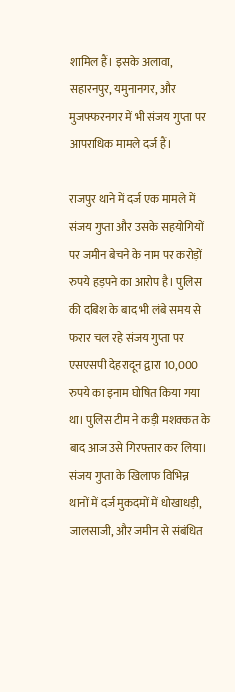शामिल हैं। इसके अलावा, सहारनपुर, यमुनानगर, और मुजफ्फरनगर में भी संजय गुप्ता पर आपराधिक मामले दर्ज हैं।

राजपुर थाने में दर्ज एक मामले में संजय गुप्ता और उसके सहयोगियों पर जमीन बेचने के नाम पर करोड़ों रुपये हड़पने का आरोप है। पुलिस की दबिश के बाद भी लंबे समय से फरार चल रहे संजय गुप्ता पर एसएसपी देहरादून द्वारा 10,000 रुपये का इनाम घोषित किया गया था। पुलिस टीम ने कड़ी मशक्कत के बाद आज उसे गिरफ्तार कर लिया। संजय गुप्ता के खिलाफ विभिन्न थानों में दर्ज मुकदमों में धोखाधड़ी, जालसाजी, और जमीन से संबंधित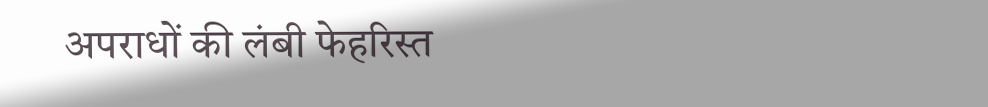अपराधों की लंबी फेहरिस्त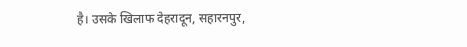है। उसके खिलाफ देहरादून, सहारनपुर,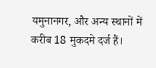यमुनानगर, और अन्य स्थानों में करीब 18 मुकदमे दर्ज हैं।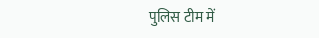पुलिस टीम में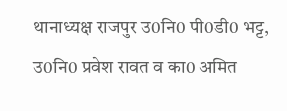थानाध्यक्ष राजपुर उ0नि0 पी0डी0 भट्ट, उ0नि0 प्रवेश रावत व का0 अमित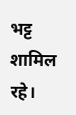भट्ट शामिल रहे।